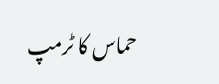حماس کا ٹرمپ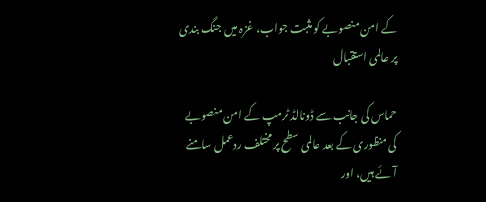کے امن منصوبے کو مثبت جواب، غزہ میں جنگ بندی پر عالمی استقبال

حماس کی جانب سے ڈونالڈ ٹرمپ کے امن منصوبے کی منظوری کے بعد عالمی سطح پر مختلف ردعمل سامنے آئے ہیں، اور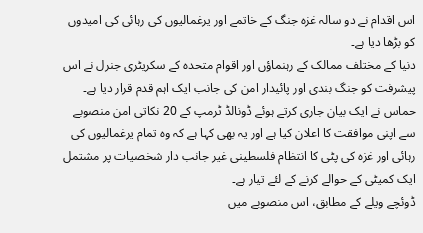اس اقدام نے دو سالہ غزہ جنگ کے خاتمے اور یرغمالیوں کی رہائی کی امیدوں کو بڑھا دیا ہے۔
دنیا کے مختلف ممالک کے رہنماؤں اور اقوام متحدہ کے سکریٹری جنرل نے اس پیشرفت کو جنگ بندی اور پائیدار امن کی جانب ایک اہم قدم قرار دیا ہے۔
حماس نے ایک بیان جاری کرتے ہوئے ڈونالڈ ٹرمپ کے 20 نکاتی امن منصوبے سے اپنی موافقت کا اعلان کیا ہے اور یہ بھی کہا ہے کہ وہ تمام یرغمالیوں کی رہائی اور غزہ کی پٹی کا انتظام فلسطینی غیر جانب دار شخصیات پر مشتمل ایک کمیٹی کے حوالے کرنے کے لئے تیار ہے۔
ڈوئچے ویلے کے مطابق، اس منصوبے میں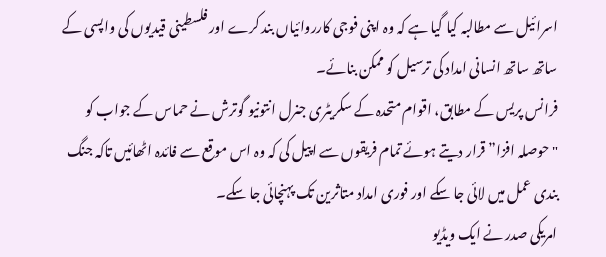اسرائیل سے مطالبہ کیا گیا ہے کہ وہ اپنی فوجی کارروائیاں بند کرے اور فلسطینی قیدیوں کی واپسی کے ساتھ ساتھ انسانی امداد کی ترسیل کو ممکن بنائے۔
فرانس پریس کے مطابق، اقوام متحدہ کے سکریٹری جنرل انتونیو گوترش نے حماس کے جواب کو "حوصلہ افزا” قرار دیتے ہوئے تمام فریقوں سے اپیل کی کہ وہ اس موقع سے فائدہ اٹھائیں تاکہ جنگ بندی عمل میں لائی جا سکے اور فوری امداد متاثرین تک پہنچائی جا سکے۔
امریکی صدر نے ایک ویڈیو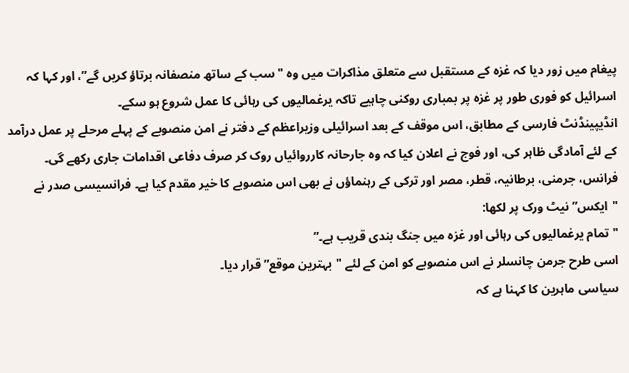پیغام میں زور دیا کہ غزہ کے مستقبل سے متعلق مذاکرات میں وہ "سب کے ساتھ منصفانہ برتاؤ کریں گے”، اور کہا کہ اسرائیل کو فوری طور پر غزہ پر بمباری روکنی چاہیے تاکہ یرغمالیوں کی رہائی کا عمل شروع ہو سکے۔
انڈیپینڈنٹ فارسی کے مطابق، اس موقف کے بعد اسرائیلی وزیراعظم کے دفتر نے امن منصوبے کے پہلے مرحلے پر عمل درآمد کے لئے آمادگی ظاہر کی، اور فوج نے اعلان کیا کہ وہ جارحانہ کارروائیاں روک کر صرف دفاعی اقدامات جاری رکھے گی۔
فرانس، جرمنی، برطانیہ، قطر، مصر اور ترکی کے رہنماؤں نے بھی اس منصوبے کا خیر مقدم کیا ہے۔ فرانسیسی صدر نے "ایکس” نیٹ ورک پر لکھا:
"تمام یرغمالیوں کی رہائی اور غزہ میں جنگ بندی قریب ہے۔”
اسی طرح جرمن چانسلر نے اس منصوبے کو امن کے لئے "بہترین موقع” قرار دیا۔
سیاسی ماہرین کا کہنا ہے کہ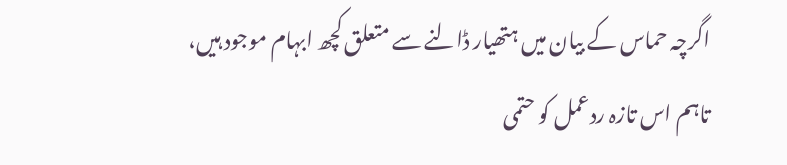اگرچہ حماس کے بیان میں ہتھیار ڈالنے سے متعلق کچھ ابہام موجود ہیں، تاہم اس تازہ ردعمل کو حتمی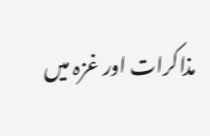مذاکرات اور غزہ میں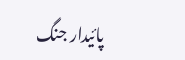پائیدار جنگ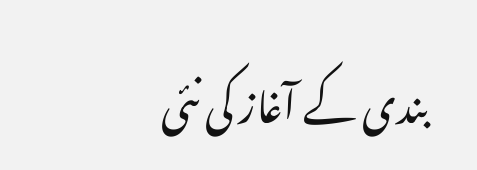بندی کے آغاز کی نئی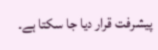پیشرفت قرار دیا جا سکتا ہے۔